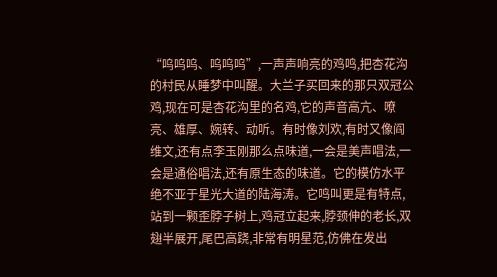“呜呜呜、呜呜呜”,一声声响亮的鸡鸣,把杏花沟的村民从睡梦中叫醒。大兰子买回来的那只双冠公鸡,现在可是杏花沟里的名鸡,它的声音高亢、嘹亮、雄厚、婉转、动听。有时像刘欢,有时又像阎维文,还有点李玉刚那么点味道,一会是美声唱法,一会是通俗唱法,还有原生态的味道。它的模仿水平绝不亚于星光大道的陆海涛。它鸣叫更是有特点,站到一颗歪脖子树上,鸡冠立起来,脖颈伸的老长,双翅半展开,尾巴高跷,非常有明星范,仿佛在发出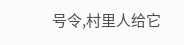号令,村里人给它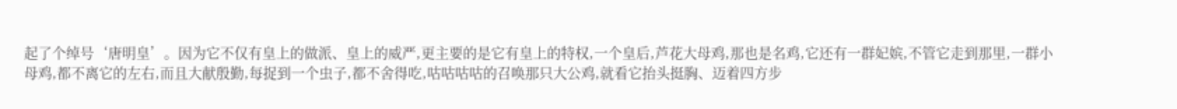起了个绰号‘唐明皇’。因为它不仅有皇上的做派、皇上的威严,更主要的是它有皇上的特权,一个皇后,芦花大母鸡,那也是名鸡,它还有一群妃嫔,不管它走到那里,一群小母鸡,都不离它的左右,而且大献殷勤,每捉到一个虫子,都不舍得吃,咕咕咕咕的召唤那只大公鸡,就看它抬头挺胸、迈着四方步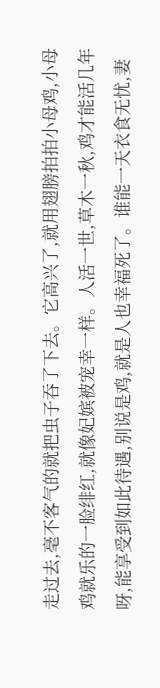走过去,毫不客气的就把虫子吞了下去。它高兴了,就用翅膀拍拍小母鸡,小母鸡就乐的一脸绯红,就像妃嫔被宠幸一样。人活一世,草木一秋,鸡才能活几年呀,能享受到如此待遇,别说是鸡,就是人也幸福死了。谁能一天衣食无忧,妻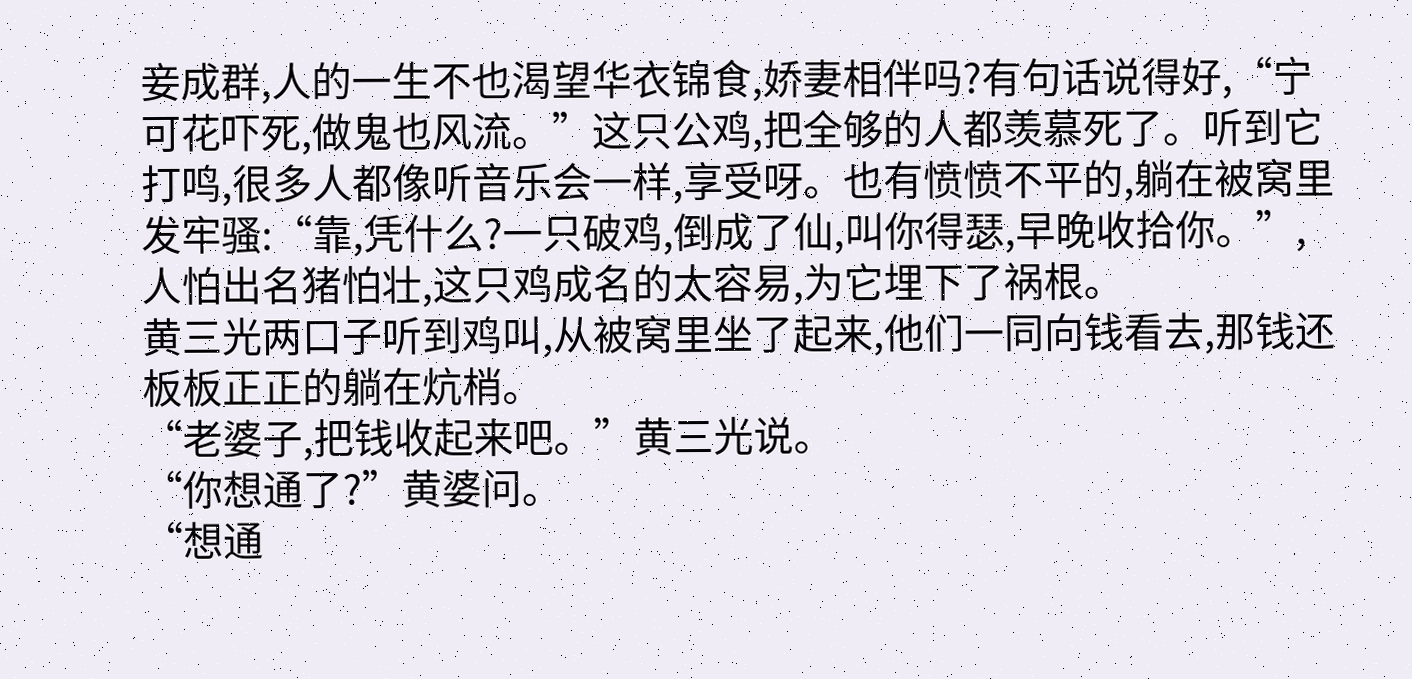妾成群,人的一生不也渴望华衣锦食,娇妻相伴吗?有句话说得好,“宁可花吓死,做鬼也风流。”这只公鸡,把全够的人都羡慕死了。听到它打鸣,很多人都像听音乐会一样,享受呀。也有愤愤不平的,躺在被窝里发牢骚:“靠,凭什么?一只破鸡,倒成了仙,叫你得瑟,早晚收拾你。”,人怕出名猪怕壮,这只鸡成名的太容易,为它埋下了祸根。
黄三光两口子听到鸡叫,从被窝里坐了起来,他们一同向钱看去,那钱还板板正正的躺在炕梢。
“老婆子,把钱收起来吧。”黄三光说。
“你想通了?”黄婆问。
“想通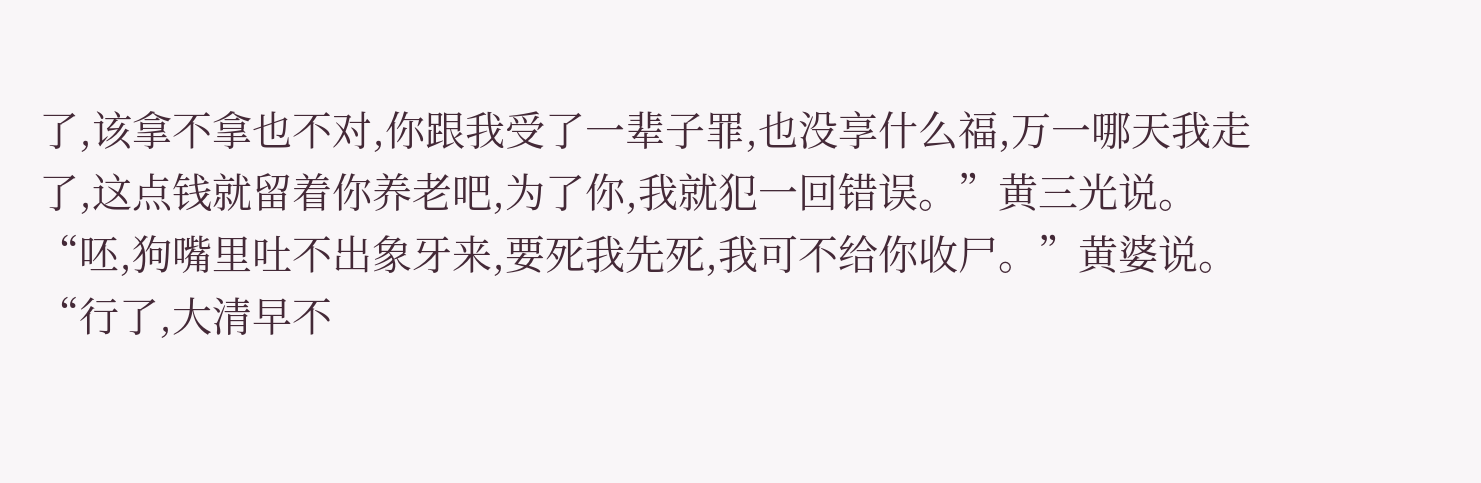了,该拿不拿也不对,你跟我受了一辈子罪,也没享什么福,万一哪天我走了,这点钱就留着你养老吧,为了你,我就犯一回错误。”黄三光说。
“呸,狗嘴里吐不出象牙来,要死我先死,我可不给你收尸。”黄婆说。
“行了,大清早不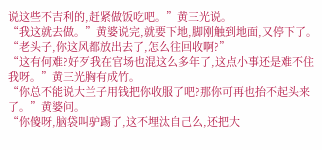说这些不吉利的,赶紧做饭吃吧。”黄三光说。
“我这就去做。”黄婆说完,就要下地,脚刚触到地面,又停下了。
“老头子,你这风都放出去了,怎么往回收啊?”
“这有何难?好歹我在官场也混这么多年了,这点小事还是难不住我呀。”黄三光胸有成竹。
“你总不能说大兰子用钱把你收服了吧?那你可再也抬不起头来了。”黄婆问。
“你傻呀,脑袋叫驴踢了,这不埋汰自己么,还把大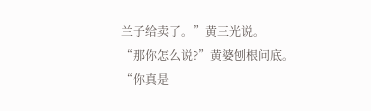兰子给卖了。”黄三光说。
“那你怎么说?”黄婆刨根问底。
“你真是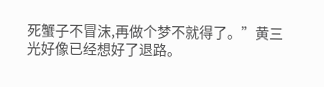死蟹子不冒沫,再做个梦不就得了。”黄三光好像已经想好了退路。